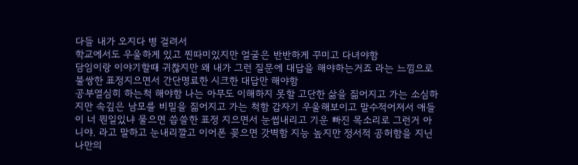다들 내가 오지다 병 걸려서
학교에서도 우울하게 있고 찐따미있지만 얼굴은 반반하게 꾸미고 다녀야함
담임이랑 이야기할때 귀찮지만 왜 내가 그런 질문에 대답을 해야하는거죠 라는 느낌으로 불쌍한 표정지으면서 간단명료한 시크한 대답만 해야함
공부열심히 하는척 해야함 나는 아무도 이해하지 못할 고단한 삶을 짊어지고 가는 소심하지만 속깊은 남모를 비밀을 짊어지고 가는 척함 갑자기 우울해보이고 말수적어져서 애들이 너 뭔일있냐 물으면 씁쓸한 표정 지으면서 눈썹내리고 기운 빠진 목소리로 그런거 아니야. 라고 말하고 눈내리깔고 이어폰 꽂으면 갓벽함 지능 높지만 정서적 공허함을 지닌 나만의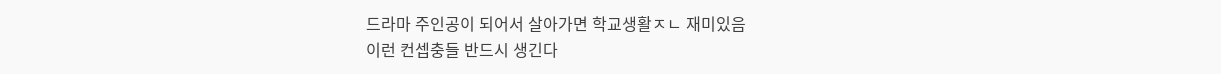드라마 주인공이 되어서 살아가면 학교생활ㅈㄴ 재미있음
이런 컨셉충들 반드시 생긴다